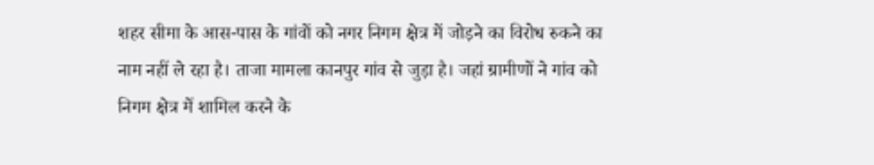शहर सीमा के आस-पास के गांवों को नगर निगम क्षेत्र में जोड़ने का विरोध रुकने का नाम नहीं ले रहा है। ताजा मामला कानपुर गांव से जुड़ा है। जहां ग्रामीणों ने गांव को निगम क्षेत्र में शामिल करने के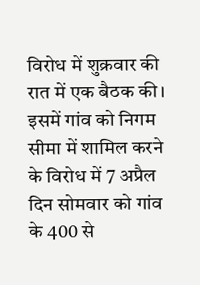विरोध में शुक्रवार की रात में एक बैठक की। इसमें गांव को निगम सीमा में शामिल करने के विरोध में 7 अप्रैल दिन सोमवार को गांव के 400 से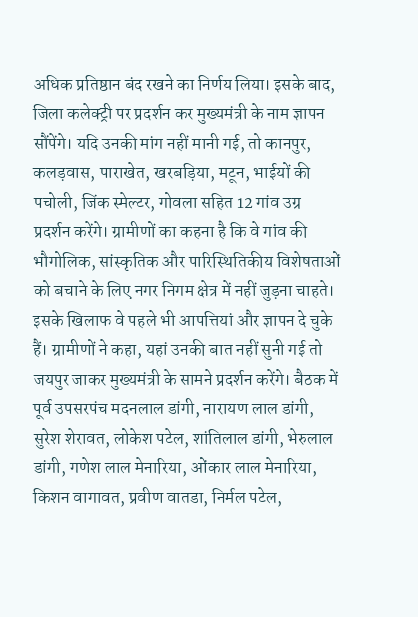अधिक प्रतिष्ठान बंद रखने का निर्णय लिया। इसके बाद, जिला कलेक्ट्री पर प्रदर्शन कर मुख्यमंत्री के नाम ज्ञापन सौंपेंगे। यदि उनकी मांग नहीं मानी गई, तो कानपुर, कलड़वास, पाराखेत, खरबड़िया, मटून, भाईयों की पचोली, जिंक स्मेल्टर, गोवला सहित 12 गांव उग्र प्रदर्शन करेंगे। ग्रामीणों का कहना है कि वे गांव की भौगोलिक, सांस्कृतिक और पारिस्थितिकीय विशेषताओं को बचाने के लिए नगर निगम क्षेत्र में नहीं जुड़ना चाहते। इसके खिलाफ वे पहले भी आपत्तियां और ज्ञापन दे चुके हैं। ग्रामीणों ने कहा, यहां उनकी बात नहीं सुनी गई तो जयपुर जाकर मुख्यमंत्री के सामने प्रदर्शन करेंगे। बैठक में पूर्व उपसरपंच मदनलाल डांगी, नारायण लाल डांगी, सुरेश शेरावत, लोकेश पटेल, शांतिलाल डांगी, भेरुलाल डांगी, गणेश लाल मेनारिया, ओंकार लाल मेनारिया, किशन वागावत, प्रवीण वातडा, निर्मल पटेल,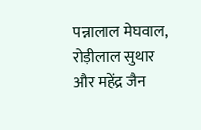पन्नालाल मेघवाल, रोड़ीलाल सुथार और महेंद्र जैन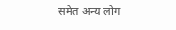समेत अन्य लोग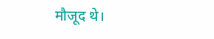मौजूद थे।